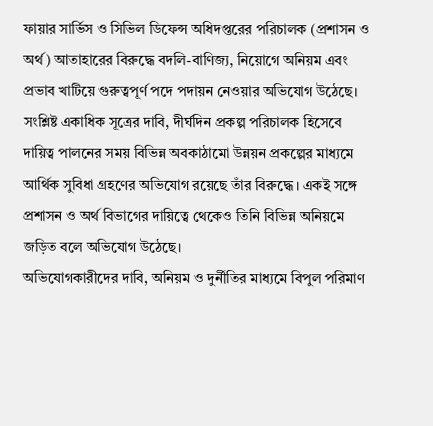ফায়ার সার্ভিস ও সিভিল ডিফেন্স অধিদপ্তরের পরিচালক (প্রশাসন ও অর্থ) আতাহারের বিরুদ্ধে বদলি-বাণিজ্য, নিয়োগে অনিয়ম এবং প্রভাব খাটিয়ে গুরুত্বপূর্ণ পদে পদায়ন নেওয়ার অভিযোগ উঠেছে। সংশ্লিষ্ট একাধিক সূত্রের দাবি, দীর্ঘদিন প্রকল্প পরিচালক হিসেবে দায়িত্ব পালনের সময় বিভিন্ন অবকাঠামো উন্নয়ন প্রকল্পের মাধ্যমে আর্থিক সুবিধা গ্রহণের অভিযোগ রয়েছে তাঁর বিরুদ্ধে। একই সঙ্গে প্রশাসন ও অর্থ বিভাগের দায়িত্বে থেকেও তিনি বিভিন্ন অনিয়মে জড়িত বলে অভিযোগ উঠেছে।
অভিযোগকারীদের দাবি, অনিয়ম ও দুর্নীতির মাধ্যমে বিপুল পরিমাণ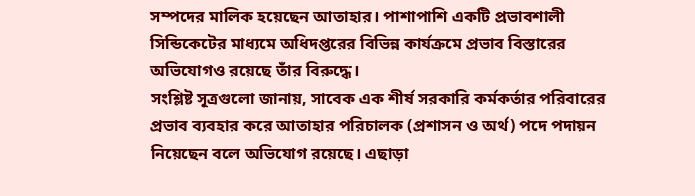সম্পদের মালিক হয়েছেন আতাহার। পাশাপাশি একটি প্রভাবশালী সিন্ডিকেটের মাধ্যমে অধিদপ্তরের বিভিন্ন কার্যক্রমে প্রভাব বিস্তারের অভিযোগও রয়েছে তাঁর বিরুদ্ধে।
সংশ্লিষ্ট সূত্রগুলো জানায়, সাবেক এক শীর্ষ সরকারি কর্মকর্তার পরিবারের প্রভাব ব্যবহার করে আতাহার পরিচালক (প্রশাসন ও অর্থ) পদে পদায়ন নিয়েছেন বলে অভিযোগ রয়েছে। এছাড়া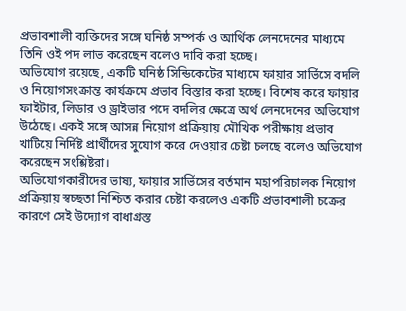প্রভাবশালী ব্যক্তিদের সঙ্গে ঘনিষ্ঠ সম্পর্ক ও আর্থিক লেনদেনের মাধ্যমে তিনি ওই পদ লাভ করেছেন বলেও দাবি করা হচ্ছে।
অভিযোগ রয়েছে, একটি ঘনিষ্ঠ সিন্ডিকেটের মাধ্যমে ফায়ার সার্ভিসে বদলি ও নিয়োগসংক্রান্ত কার্যক্রমে প্রভাব বিস্তার করা হচ্ছে। বিশেষ করে ফায়ার ফাইটার, লিডার ও ড্রাইভার পদে বদলির ক্ষেত্রে অর্থ লেনদেনের অভিযোগ উঠেছে। একই সঙ্গে আসন্ন নিয়োগ প্রক্রিয়ায় মৌখিক পরীক্ষায় প্রভাব খাটিয়ে নির্দিষ্ট প্রার্থীদের সুযোগ করে দেওয়ার চেষ্টা চলছে বলেও অভিযোগ করেছেন সংশ্লিষ্টরা।
অভিযোগকারীদের ভাষ্য, ফায়ার সার্ভিসের বর্তমান মহাপরিচালক নিয়োগ প্রক্রিয়ায় স্বচ্ছতা নিশ্চিত করার চেষ্টা করলেও একটি প্রভাবশালী চক্রের কারণে সেই উদ্যোগ বাধাগ্রস্ত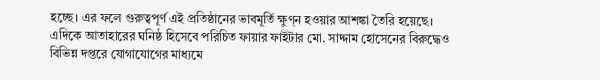হচ্ছে। এর ফলে গুরুত্বপূর্ণ এই প্রতিষ্ঠানের ভাবমূর্তি ক্ষুণ্ন হওয়ার আশঙ্কা তৈরি হয়েছে।
এদিকে আতাহারের ঘনিষ্ঠ হিসেবে পরিচিত ফায়ার ফাইটার মো. সাদ্দাম হোসেনের বিরুদ্ধেও বিভিন্ন দপ্তরে যোগাযোগের মাধ্যমে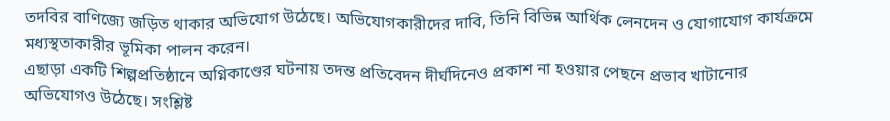তদবির বাণিজ্যে জড়িত থাকার অভিযোগ উঠেছে। অভিযোগকারীদের দাবি, তিনি বিভিন্ন আর্থিক লেনদেন ও যোগাযোগ কার্যক্রমে মধ্যস্থতাকারীর ভূমিকা পালন করেন।
এছাড়া একটি শিল্পপ্রতিষ্ঠানে অগ্নিকাণ্ডের ঘটনায় তদন্ত প্রতিবেদন দীর্ঘদিনেও প্রকাশ না হওয়ার পেছনে প্রভাব খাটানোর অভিযোগও উঠেছে। সংশ্লিষ্ট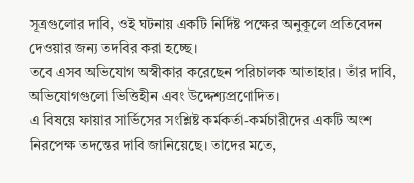সূত্রগুলোর দাবি, ওই ঘটনায় একটি নির্দিষ্ট পক্ষের অনুকূলে প্রতিবেদন দেওয়ার জন্য তদবির করা হচ্ছে।
তবে এসব অভিযোগ অস্বীকার করেছেন পরিচালক আতাহার। তাঁর দাবি, অভিযোগগুলো ভিত্তিহীন এবং উদ্দেশ্যপ্রণোদিত।
এ বিষয়ে ফায়ার সার্ভিসের সংশ্লিষ্ট কর্মকর্তা-কর্মচারীদের একটি অংশ নিরপেক্ষ তদন্তের দাবি জানিয়েছে। তাদের মতে,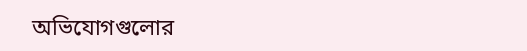অভিযোগগুলোর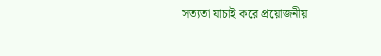সত্যতা যাচাই করে প্রয়োজনীয়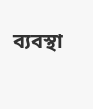ব্যবস্থা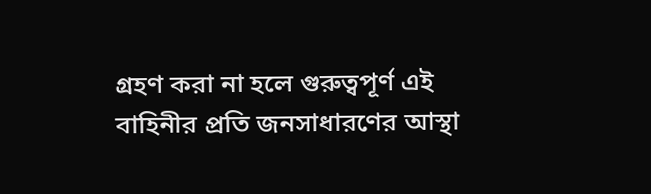গ্রহণ করা না হলে গুরুত্বপূর্ণ এই বাহিনীর প্রতি জনসাধারণের আস্থা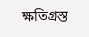ক্ষতিগ্রস্ত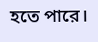হতে পারে।